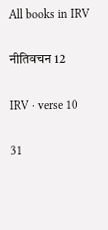All books in IRV

नीतिवचन 12

IRV · verse 10

31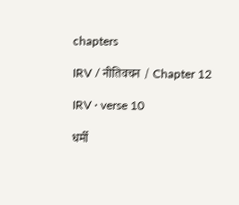chapters

IRV / नीतिवचन / Chapter 12

IRV · verse 10

धर्मी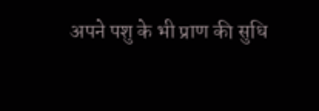अपने पशु के भी प्राण की सुधि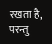रखता है, परन्तु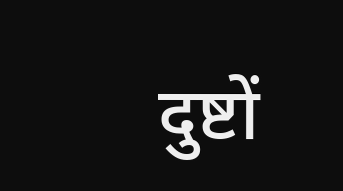दुष्टों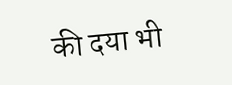की दया भी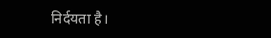निर्दयता है।